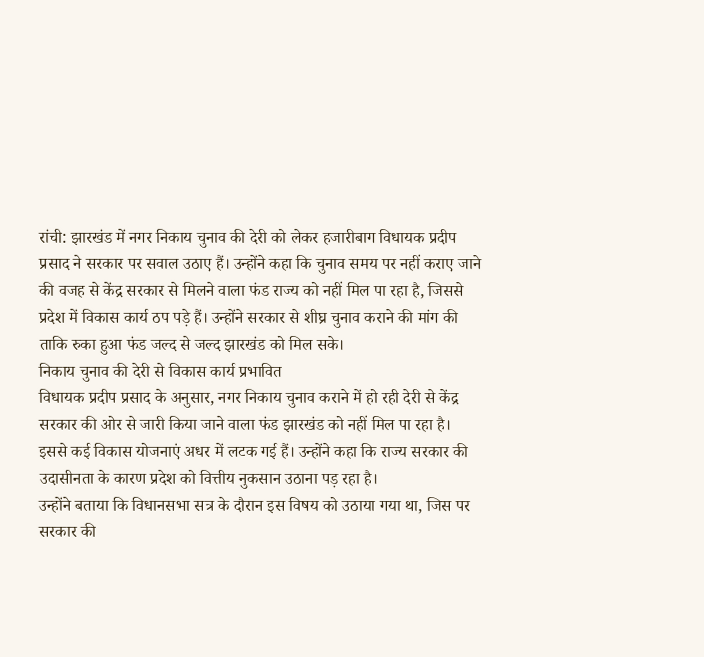रांची: झारखंड में नगर निकाय चुनाव की देरी को लेकर हजारीबाग विधायक प्रदीप प्रसाद ने सरकार पर सवाल उठाए हैं। उन्होंने कहा कि चुनाव समय पर नहीं कराए जाने की वजह से केंद्र सरकार से मिलने वाला फंड राज्य को नहीं मिल पा रहा है, जिससे प्रदेश में विकास कार्य ठप पड़े हैं। उन्होंने सरकार से शीघ्र चुनाव कराने की मांग की ताकि रुका हुआ फंड जल्द से जल्द झारखंड को मिल सके।
निकाय चुनाव की देरी से विकास कार्य प्रभावित
विधायक प्रदीप प्रसाद के अनुसार, नगर निकाय चुनाव कराने में हो रही देरी से केंद्र सरकार की ओर से जारी किया जाने वाला फंड झारखंड को नहीं मिल पा रहा है। इससे कई विकास योजनाएं अधर में लटक गई हैं। उन्होंने कहा कि राज्य सरकार की उदासीनता के कारण प्रदेश को वित्तीय नुकसान उठाना पड़ रहा है।
उन्होंने बताया कि विधानसभा सत्र के दौरान इस विषय को उठाया गया था, जिस पर सरकार की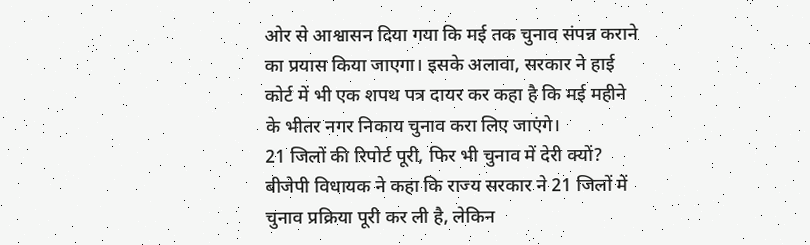ओर से आश्वासन दिया गया कि मई तक चुनाव संपन्न कराने का प्रयास किया जाएगा। इसके अलावा, सरकार ने हाई कोर्ट में भी एक शपथ पत्र दायर कर कहा है कि मई महीने के भीतर नगर निकाय चुनाव करा लिए जाएंगे।
21 जिलों की रिपोर्ट पूरी, फिर भी चुनाव में देरी क्यों?
बीजेपी विधायक ने कहा कि राज्य सरकार ने 21 जिलों में चुनाव प्रक्रिया पूरी कर ली है, लेकिन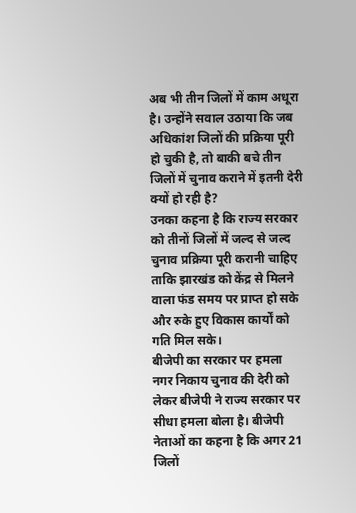अब भी तीन जिलों में काम अधूरा है। उन्होंने सवाल उठाया कि जब अधिकांश जिलों की प्रक्रिया पूरी हो चुकी है, तो बाकी बचे तीन जिलों में चुनाव कराने में इतनी देरी क्यों हो रही है?
उनका कहना है कि राज्य सरकार को तीनों जिलों में जल्द से जल्द चुनाव प्रक्रिया पूरी करानी चाहिए ताकि झारखंड को केंद्र से मिलने वाला फंड समय पर प्राप्त हो सके और रुके हुए विकास कार्यों को गति मिल सके।
बीजेपी का सरकार पर हमला
नगर निकाय चुनाव की देरी को लेकर बीजेपी ने राज्य सरकार पर सीधा हमला बोला है। बीजेपी नेताओं का कहना है कि अगर 21 जिलों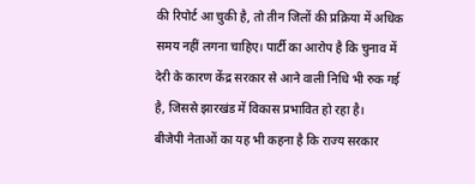की रिपोर्ट आ चुकी है, तो तीन जिलों की प्रक्रिया में अधिक समय नहीं लगना चाहिए। पार्टी का आरोप है कि चुनाव में देरी के कारण केंद्र सरकार से आने वाली निधि भी रुक गई है, जिससे झारखंड में विकास प्रभावित हो रहा है।
बीजेपी नेताओं का यह भी कहना है कि राज्य सरकार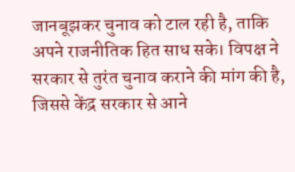जानबूझकर चुनाव को टाल रही है, ताकि अपने राजनीतिक हित साध सके। विपक्ष ने सरकार से तुरंत चुनाव कराने की मांग की है, जिससे केंद्र सरकार से आने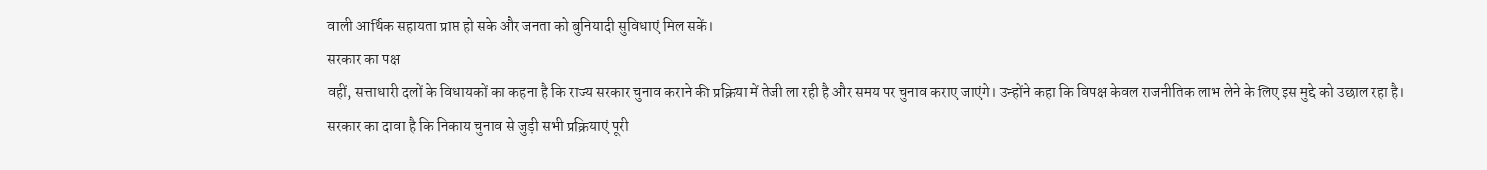वाली आर्थिक सहायता प्राप्त हो सके और जनता को बुनियादी सुविधाएं मिल सकें।
सरकार का पक्ष
वहीं, सत्ताधारी दलों के विधायकों का कहना है कि राज्य सरकार चुनाव कराने की प्रक्रिया में तेजी ला रही है और समय पर चुनाव कराए जाएंगे। उन्होंने कहा कि विपक्ष केवल राजनीतिक लाभ लेने के लिए इस मुद्दे को उछाल रहा है।
सरकार का दावा है कि निकाय चुनाव से जुड़ी सभी प्रक्रियाएं पूरी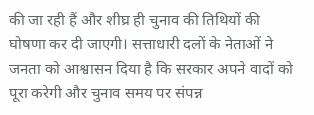की जा रही हैं और शीघ्र ही चुनाव की तिथियों की घोषणा कर दी जाएगी। सत्ताधारी दलों के नेताओं ने जनता को आश्वासन दिया है कि सरकार अपने वादों को पूरा करेगी और चुनाव समय पर संपन्न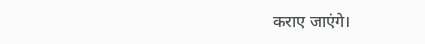कराए जाएंगे।